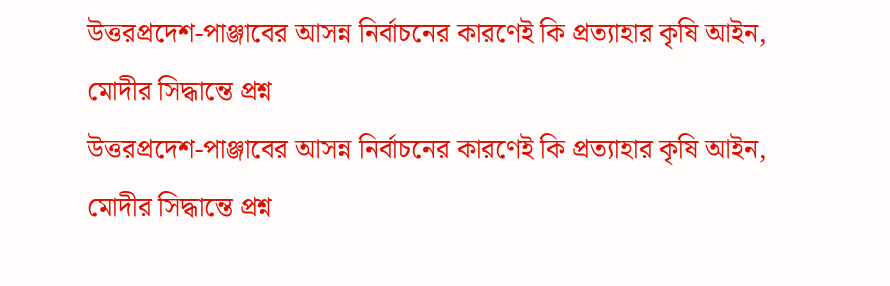উত্তরপ্রদেশ-পাঞ্জাবের আসন্ন নির্বাচনের কারণেই কি প্রত্যাহার কৃষি আইন, মোদীর সিদ্ধান্তে প্রশ্ন
উত্তরপ্রদেশ-পাঞ্জাবের আসন্ন নির্বাচনের কারণেই কি প্রত্যাহার কৃষি আইন, মোদীর সিদ্ধান্তে প্রশ্ন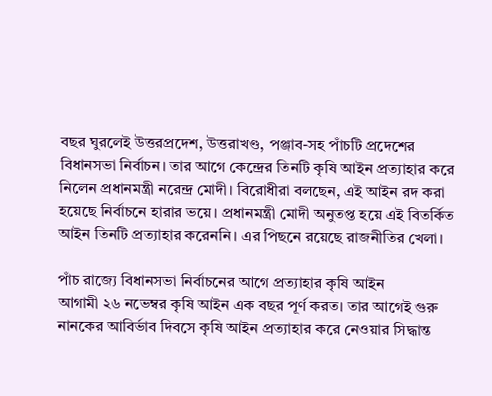বছর ঘুরলেই উত্তরপ্রদেশ, উত্তরাখণ্ড, পঞ্জাব-সহ পাঁচটি প্রদেশের বিধানসভা নির্বাচন। তার আগে কেন্দ্রের তিনটি কৃষি আইন প্রত্যাহার করে নিলেন প্রধানমন্ত্রী নরেন্দ্র মোদী। বিরোধীরা বলছেন, এই আইন রদ করা হয়েছে নির্বাচনে হারার ভয়ে। প্রধানমন্ত্রী মোদী অনুতপ্ত হয়ে এই বিতর্কিত আইন তিনটি প্রত্যাহার করেননি। এর পিছনে রয়েছে রাজনীতির খেলা।

পাঁচ রাজ্যে বিধানসভা নির্বাচনের আগে প্রত্যাহার কৃষি আইন
আগামী ২৬ নভেম্বর কৃষি আইন এক বছর পূর্ণ করত। তার আগেই গুরু নানকের আবির্ভাব দিবসে কৃষি আইন প্রত্যাহার করে নেওয়ার সিদ্ধান্ত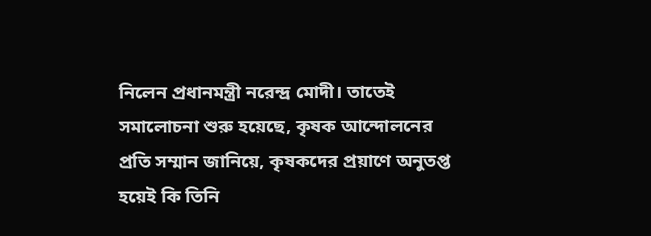নিলেন প্রধানমন্ত্রী নরেন্দ্র মোদী। তাতেই সমালোচনা শুরু হয়েছে, কৃষক আন্দোলনের প্রতি সম্মান জানিয়ে, কৃষকদের প্রয়াণে অনুতপ্ত হয়েই কি তিনি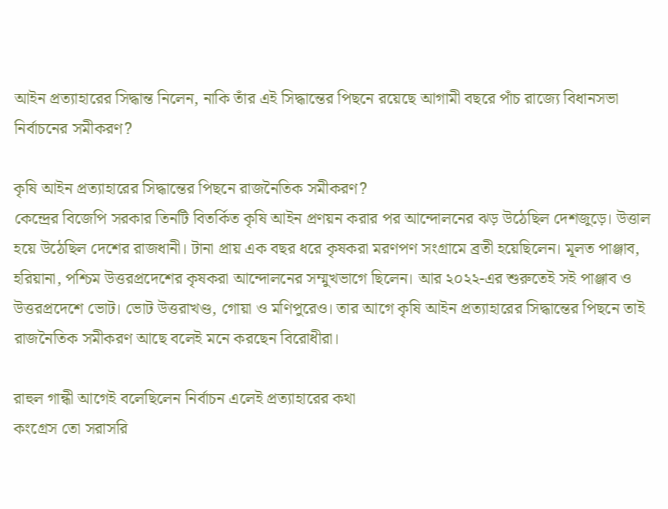আইন প্রত্যাহারের সিদ্ধান্ত নিলেন, নাকি তাঁর এই সিদ্ধান্তের পিছনে রয়েছে আগামী বছরে পাঁচ রাজ্যে বিধানসভা নির্বাচনের সমীকরণ?

কৃষি আইন প্রত্যাহারের সিদ্ধান্তের পিছনে রাজনৈতিক সমীকরণ?
কেন্দ্রের বিজেপি সরকার তিনটি বিতর্কিত কৃষি আইন প্রণয়ন করার পর আন্দোলনের ঝড় উঠেছিল দেশজুড়ে। উত্তাল হয়ে উঠেছিল দেশের রাজধানী। টানা প্রায় এক বছর ধরে কৃষকরা মরণপণ সংগ্রামে ব্রতী হয়েছিলেন। মূলত পাঞ্জাব, হরিয়ানা, পশ্চিম উত্তরপ্রদেশের কৃষকরা আন্দোলনের সম্মুখভাগে ছিলেন। আর ২০২২-এর শুরুতেই সই পাঞ্জাব ও উত্তরপ্রদেশে ভোট। ভোট উত্তরাখণ্ড, গোয়া ও মণিপুরেও। তার আগে কৃষি আইন প্রত্যাহারের সিদ্ধান্তের পিছনে তাই রাজনৈতিক সমীকরণ আছে বলেই মনে করছেন বিরোধীরা।

রাহুল গান্ধী আগেই বলেছিলেন নির্বাচন এলেই প্রত্যাহারের কথা
কংগ্রেস তো সরাসরি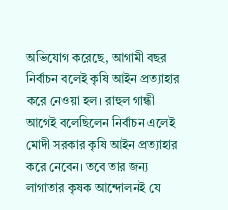অভিযোগ করেছে, আগামী বছর নির্বাচন বলেই কৃষি আইন প্রত্যাহার করে নেওয়া হল। রাহুল গান্ধী আগেই বলেছিলেন নির্বাচন এলেই মোদী সরকার কৃষি আইন প্রত্যাহার করে নেবেন। তবে তার জন্য লাগাতার কৃষক আন্দোলনই যে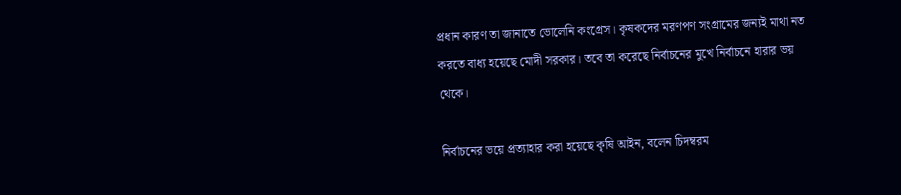প্রধান কারণ তা জানাতে ভোলেনি কংগ্রেস। কৃষকদের মরণপণ সংগ্রামের জন্যই মাথা নত করতে বাধ্য হয়েছে মোদী সরকার। তবে তা করেছে নির্বাচনের মুখে নির্বাচনে হারার ভয় থেকে।

নির্বাচনের ভয়ে প্রত্যাহার করা হয়েছে কৃষি আইন, বলেন চিদম্বরম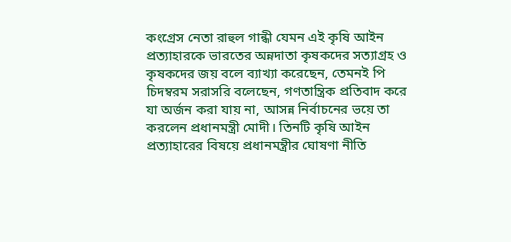কংগ্রেস নেতা রাহুল গান্ধী যেমন এই কৃষি আইন প্রত্যাহারকে ভারতের অন্নদাতা কৃষকদের সত্যাগ্রহ ও কৃষকদের জয় বলে ব্যাখ্যা করেছেন, তেমনই পি চিদম্বরম সরাসরি বলেছেন, গণতান্ত্রিক প্রতিবাদ করে যা অর্জন করা যায় না, আসন্ন নির্বাচনের ভয়ে তা করলেন প্রধানমন্ত্রী মোদী। তিনটি কৃষি আইন প্রত্যাহারের বিষয়ে প্রধানমন্ত্রীর ঘোষণা নীতি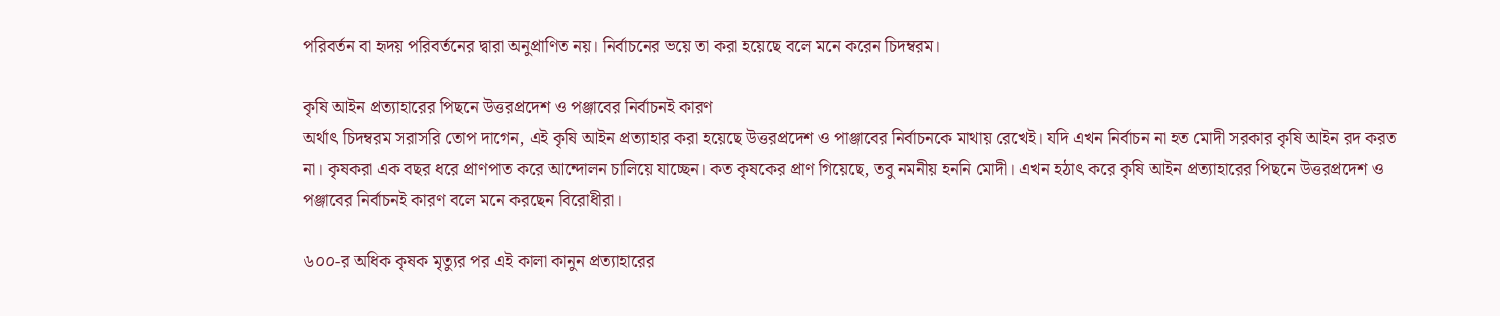পরিবর্তন বা হৃদয় পরিবর্তনের দ্বারা অনুপ্রাণিত নয়। নির্বাচনের ভয়ে তা করা হয়েছে বলে মনে করেন চিদম্বরম।

কৃষি আইন প্রত্যাহারের পিছনে উত্তরপ্রদেশ ও পঞ্জাবের নির্বাচনই কারণ
অর্থাৎ চিদম্বরম সরাসরি তোপ দাগেন, এই কৃষি আইন প্রত্যাহার করা হয়েছে উত্তরপ্রদেশ ও পাঞ্জাবের নির্বাচনকে মাথায় রেখেই। যদি এখন নির্বাচন না হত মোদী সরকার কৃষি আইন রদ করত না। কৃষকরা এক বছর ধরে প্রাণপাত করে আন্দোলন চালিয়ে যাচ্ছেন। কত কৃষকের প্রাণ গিয়েছে, তবু নমনীয় হননি মোদী। এখন হঠাৎ করে কৃষি আইন প্রত্যাহারের পিছনে উত্তরপ্রদেশ ও পঞ্জাবের নির্বাচনই কারণ বলে মনে করছেন বিরোধীরা।

৬০০-র অধিক কৃষক মৃত্যুর পর এই কালা কানুন প্রত্যাহারের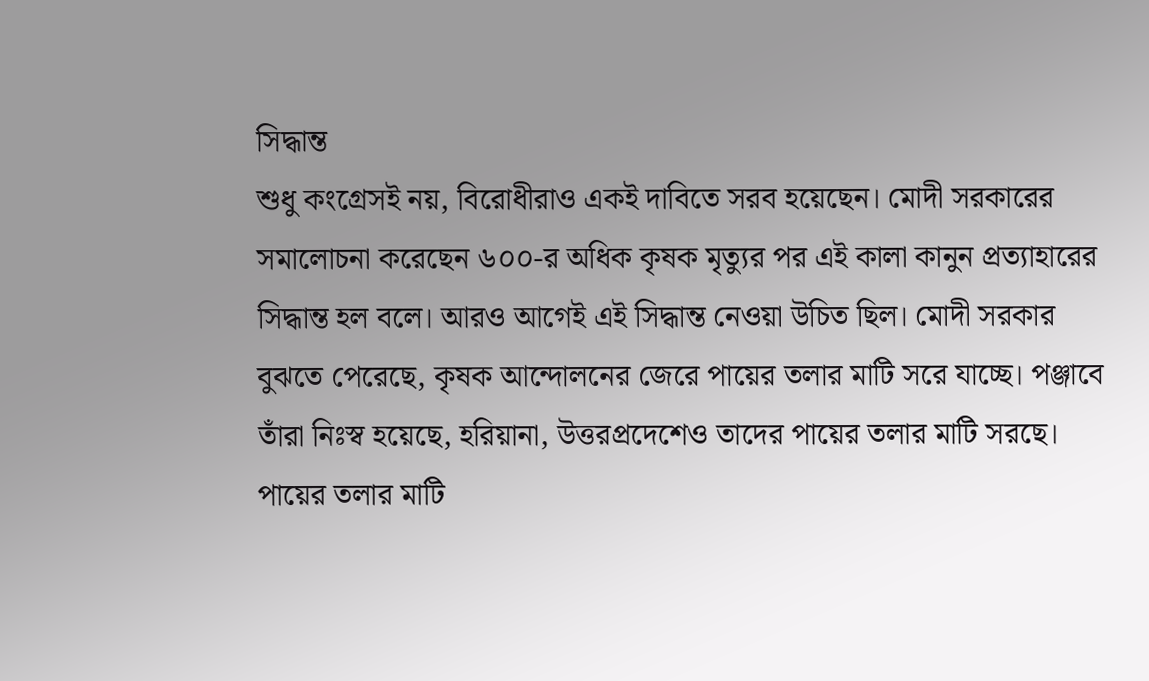সিদ্ধান্ত
শুধু কংগ্রেসই নয়, বিরোধীরাও একই দাবিতে সরব হয়েছেন। মোদী সরকারের সমালোচনা করেছেন ৬০০-র অধিক কৃষক মৃত্যুর পর এই কালা কানুন প্রত্যাহারের সিদ্ধান্ত হল বলে। আরও আগেই এই সিদ্ধান্ত নেওয়া উচিত ছিল। মোদী সরকার বুঝতে পেরেছে, কৃষক আন্দোলনের জেরে পায়ের তলার মাটি সরে যাচ্ছে। পঞ্জাবে তাঁরা নিঃস্ব হয়েছে, হরিয়ানা, উত্তরপ্রদেশেও তাদের পায়ের তলার মাটি সরছে। পায়ের তলার মাটি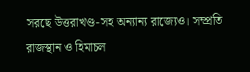সরছে উত্তরাখণ্ড-সহ অন্যান্য রাজ্যেও। সম্প্রতি রাজস্থান ও হিমাচল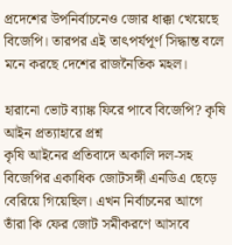প্রদেশের উপনির্বাচনেও জোর ধাক্কা খেয়েছে বিজেপি। তারপর এই তাৎপর্যপূর্ণ সিদ্ধান্ত বলে মনে করছে দেশের রাজনৈতিক মহল।

হারানো ভোট ব্যাঙ্ক ফিরে পাবে বিজেপি? কৃষি আইন প্রত্যাহারে প্রশ্ন
কৃষি আইনের প্রতিবাদে অকালি দল-সহ বিজেপির একাধিক জোটসঙ্গী এনডিএ ছেড়ে বেরিয়ে গিয়েছিল। এখন নির্বাচনের আগে তাঁরা কি ফের জোট সমীকরণে আসবে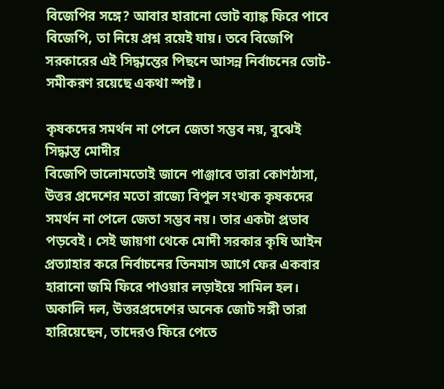বিজেপির সঙ্গে? আবার হারানো ভোট ব্যাঙ্ক ফিরে পাবে বিজেপি, তা নিয়ে প্রশ্ন রয়েই যায়। তবে বিজেপি সরকারের এই সিদ্ধান্তের পিছনে আসন্ন নির্বাচনের ভোট-সমীকরণ রয়েছে একথা স্পষ্ট।

কৃষকদের সমর্থন না পেলে জেতা সম্ভব নয়, বুঝেই সিদ্ধান্ত মোদীর
বিজেপি ভালোমতোই জানে পাঞ্জাবে তারা কোণঠাসা, উত্তর প্রদেশের মতো রাজ্যে বিপুল সংখ্যক কৃষকদের সমর্থন না পেলে জেতা সম্ভব নয়। তার একটা প্রভাব পড়বেই। সেই জায়গা থেকে মোদী সরকার কৃষি আইন প্রত্যাহার করে নির্বাচনের তিনমাস আগে ফের একবার হারানো জমি ফিরে পাওয়ার লড়াইয়ে সামিল হল। অকালি দল, উত্তরপ্রদেশের অনেক জোট সঙ্গী তারা হারিয়েছেন, তাদেরও ফিরে পেতে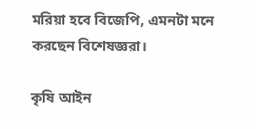মরিয়া হবে বিজেপি, এমনটা মনে করছেন বিশেষজ্ঞরা।

কৃষি আইন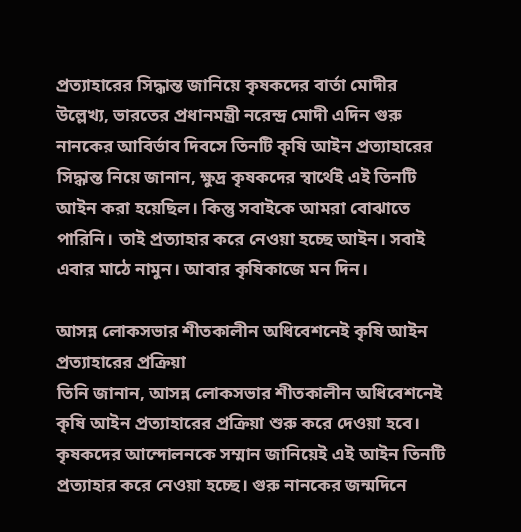প্রত্যাহারের সিদ্ধান্ত জানিয়ে কৃষকদের বার্তা মোদীর
উল্লেখ্য, ভারতের প্রধানমন্ত্রী নরেন্দ্র মোদী এদিন গুরু নানকের আবির্ভাব দিবসে তিনটি কৃষি আইন প্রত্যাহারের সিদ্ধান্ত নিয়ে জানান, ক্ষুদ্র কৃষকদের স্বার্থেই এই তিনটি আইন করা হয়েছিল। কিন্তু সবাইকে আমরা বোঝাতে পারিনি। তাই প্রত্যাহার করে নেওয়া হচ্ছে আইন। সবাই এবার মাঠে নামুন। আবার কৃষিকাজে মন দিন।

আসন্ন লোকসভার শীতকালীন অধিবেশনেই কৃষি আইন প্রত্যাহারের প্রক্রিয়া
তিনি জানান, আসন্ন লোকসভার শীতকালীন অধিবেশনেই কৃষি আইন প্রত্যাহারের প্রক্রিয়া শুরু করে দেওয়া হবে। কৃষকদের আন্দোলনকে সম্মান জানিয়েই এই আইন তিনটি প্রত্যাহার করে নেওয়া হচ্ছে। গুরু নানকের জন্মদিনে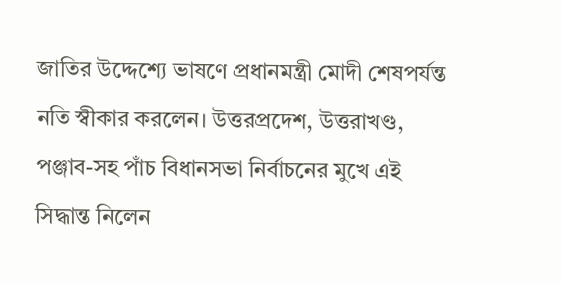জাতির উদ্দেশ্যে ভাষণে প্রধানমন্ত্রী মোদী শেষপর্যন্ত নতি স্বীকার করলেন। উত্তরপ্রদেশ, উত্তরাখণ্ড, পঞ্জাব-সহ পাঁচ বিধানসভা নির্বাচনের মুখে এই সিদ্ধান্ত নিলেন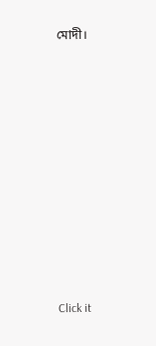মোদী।












Click it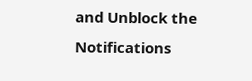and Unblock the Notifications